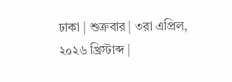ঢাকা | শুক্রবার | ৩রা এপ্রিল, ২০২৬ খ্রিস্টাব্দ |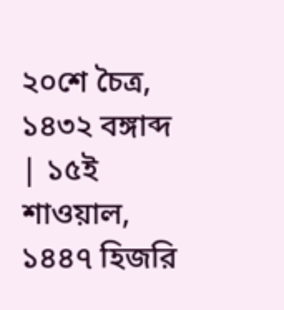২০শে চৈত্র, ১৪৩২ বঙ্গাব্দ | ১৫ই শাওয়াল, ১৪৪৭ হিজরি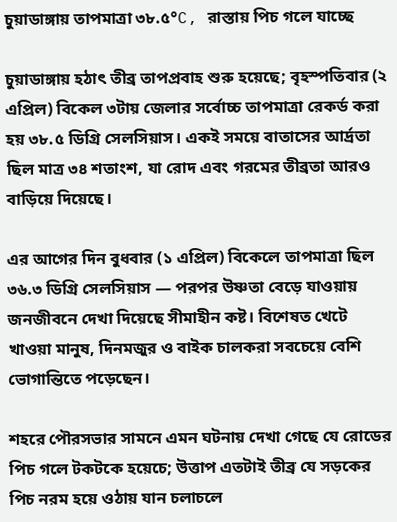চুয়াডাঙ্গায় তাপমাত্রা ৩৮.৫°C, রাস্তায় পিচ গলে যাচ্ছে

চুয়াডাঙ্গায় হঠাৎ তীব্র তাপপ্রবাহ শুরু হয়েছে; বৃহস্পতিবার (২ এপ্রিল) বিকেল ৩টায় জেলার সর্বোচ্চ তাপমাত্রা রেকর্ড করা হয় ৩৮.৫ ডিগ্রি সেলসিয়াস। একই সময়ে বাতাসের আর্দ্রতা ছিল মাত্র ৩৪ শতাংশ, যা রোদ এবং গরমের তীব্রতা আরও বাড়িয়ে দিয়েছে।

এর আগের দিন বুধবার (১ এপ্রিল) বিকেলে তাপমাত্রা ছিল ৩৬.৩ ডিগ্রি সেলসিয়াস — পরপর উষ্ণতা বেড়ে যাওয়ায় জনজীবনে দেখা দিয়েছে সীমাহীন কষ্ট। বিশেষত খেটে খাওয়া মানুষ, দিনমজুর ও বাইক চালকরা সবচেয়ে বেশি ভোগান্তিতে পড়েছেন।

শহরে পৌরসভার সামনে এমন ঘটনায় দেখা গেছে যে রোডের পিচ গলে টকটকে হয়েচে; উত্তাপ এতটাই তীব্র যে সড়কের পিচ নরম হয়ে ওঠায় যান চলাচলে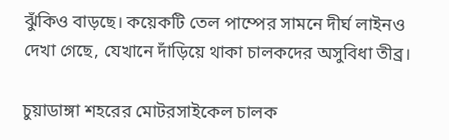ঝুঁকিও বাড়ছে। কয়েকটি তেল পাম্পের সামনে দীর্ঘ লাইনও দেখা গেছে, যেখানে দাঁড়িয়ে থাকা চালকদের অসুবিধা তীব্র।

চুয়াডাঙ্গা শহরের মোটরসাইকেল চালক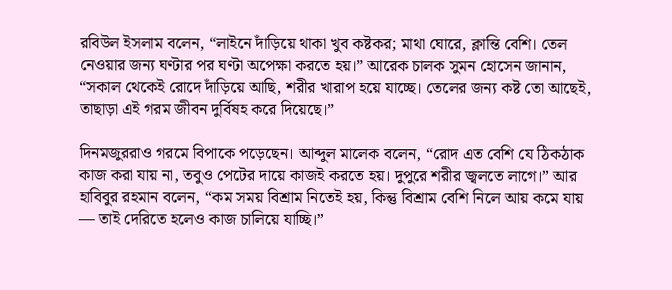রবিউল ইসলাম বলেন, “লাইনে দাঁড়িয়ে থাকা খুব কষ্টকর; মাথা ঘোরে, ক্লান্তি বেশি। তেল নেওয়ার জন্য ঘণ্টার পর ঘণ্টা অপেক্ষা করতে হয়।” আরেক চালক সুমন হোসেন জানান, “সকাল থেকেই রোদে দাঁড়িয়ে আছি, শরীর খারাপ হয়ে যাচ্ছে। তেলের জন্য কষ্ট তো আছেই, তাছাড়া এই গরম জীবন দুর্বিষহ করে দিয়েছে।”

দিনমজুররাও গরমে বিপাকে পড়েছেন। আব্দুল মালেক বলেন, “রোদ এত বেশি যে ঠিকঠাক কাজ করা যায় না, তবুও পেটের দায়ে কাজই করতে হয়। দুপুরে শরীর জ্বলতে লাগে।” আর হাবিবুর রহমান বলেন, “কম সময় বিশ্রাম নিতেই হয়, কিন্তু বিশ্রাম বেশি নিলে আয় কমে যায় — তাই দেরিতে হলেও কাজ চালিয়ে যাচ্ছি।”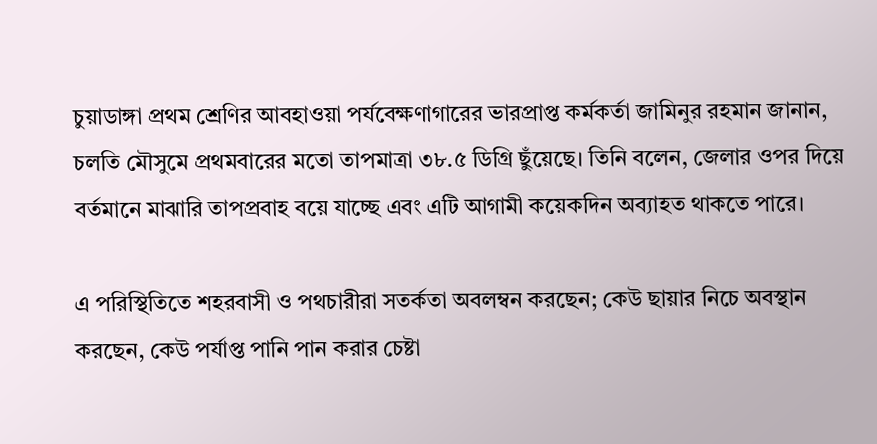চুয়াডাঙ্গা প্রথম শ্রেণির আবহাওয়া পর্যবেক্ষণাগারের ভারপ্রাপ্ত কর্মকর্তা জামিনুর রহমান জানান, চলতি মৌসুমে প্রথমবারের মতো তাপমাত্রা ৩৮.৫ ডিগ্রি ছুঁয়েছে। তিনি বলেন, জেলার ওপর দিয়ে বর্তমানে মাঝারি তাপপ্রবাহ বয়ে যাচ্ছে এবং এটি আগামী কয়েকদিন অব্যাহত থাকতে পারে।

এ পরিস্থিতিতে শহরবাসী ও পথচারীরা সতর্কতা অবলম্বন করছেন; কেউ ছায়ার নিচে অবস্থান করছেন, কেউ পর্যাপ্ত পানি পান করার চেষ্টা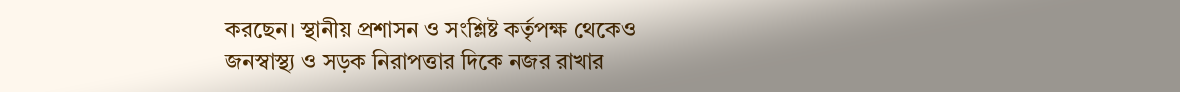করছেন। স্থানীয় প্রশাসন ও সংশ্লিষ্ট কর্তৃপক্ষ থেকেও জনস্বাস্থ্য ও সড়ক নিরাপত্তার দিকে নজর রাখার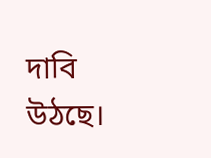দাবি উঠছে।